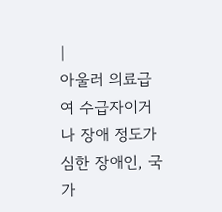|
아울러 의료급여 수급자이거나 장애 정도가 심한 장애인, 국가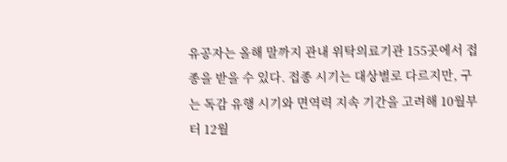유공자는 올해 말까지 관내 위탁의료기관 155곳에서 접종을 받을 수 있다. 접종 시기는 대상별로 다르지만, 구는 독감 유행 시기와 면역력 지속 기간을 고려해 10월부터 12월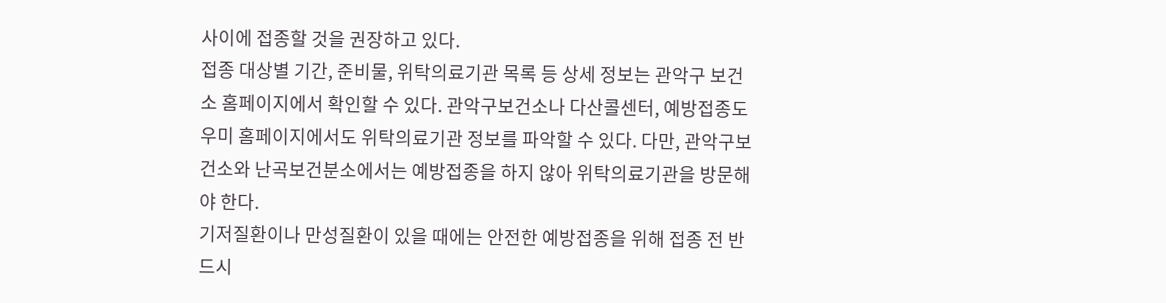사이에 접종할 것을 권장하고 있다.
접종 대상별 기간, 준비물, 위탁의료기관 목록 등 상세 정보는 관악구 보건소 홈페이지에서 확인할 수 있다. 관악구보건소나 다산콜센터, 예방접종도우미 홈페이지에서도 위탁의료기관 정보를 파악할 수 있다. 다만, 관악구보건소와 난곡보건분소에서는 예방접종을 하지 않아 위탁의료기관을 방문해야 한다.
기저질환이나 만성질환이 있을 때에는 안전한 예방접종을 위해 접종 전 반드시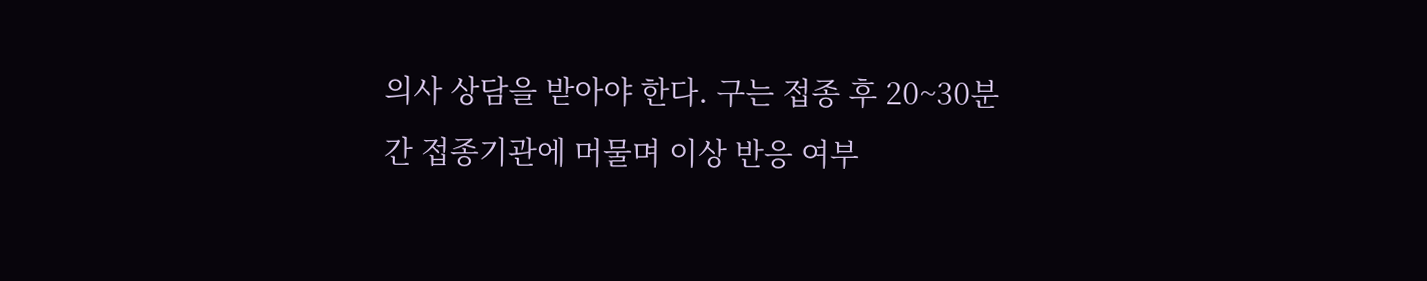의사 상담을 받아야 한다. 구는 접종 후 20~30분간 접종기관에 머물며 이상 반응 여부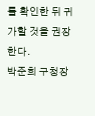를 확인한 뒤 귀가할 것을 권장한다.
박준희 구청장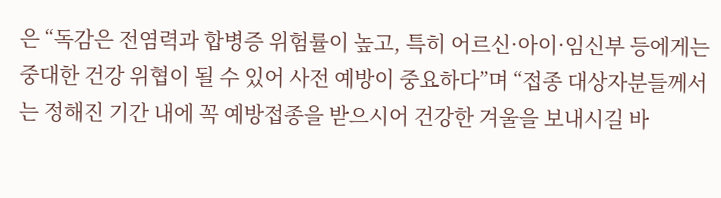은 “독감은 전염력과 합병증 위험률이 높고, 특히 어르신·아이·임신부 등에게는 중대한 건강 위협이 될 수 있어 사전 예방이 중요하다”며 “접종 대상자분들께서는 정해진 기간 내에 꼭 예방접종을 받으시어 건강한 겨울을 보내시길 바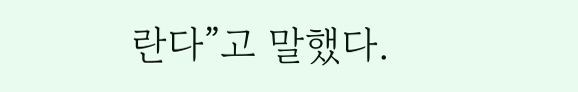란다”고 말했다.